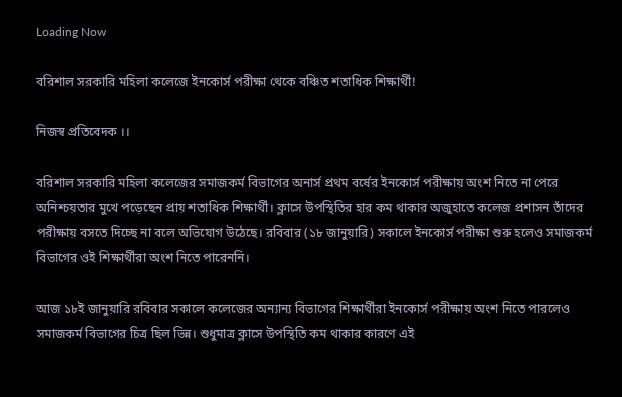Loading Now

বরিশাল সরকারি মহিলা কলেজে ইনকোর্স পরীক্ষা থেকে বঞ্চিত শতাধিক শিক্ষার্থী!

নিজস্ব প্রতিবেদক ।।

বরিশাল সরকারি মহিলা কলেজের সমাজকর্ম বিভাগের অনার্স প্রথম বর্ষের ইনকোর্স পরীক্ষায় অংশ নিতে না পেরে অনিশ্চয়তার মুখে পড়েছেন প্রায় শতাধিক শিক্ষার্থী। ক্লাসে উপস্থিতির হার কম থাকার অজুহাতে কলেজ প্রশাসন তাঁদের পরীক্ষায় বসতে দিচ্ছে না বলে অভিযোগ উঠেছে। রবিবার (১৮ জানুয়ারি) সকালে ইনকোর্স পরীক্ষা শুরু হলেও সমাজকর্ম বিভাগের ওই শিক্ষার্থীরা অংশ নিতে পারেননি।

আজ ১৮ই জানুয়ারি রবিবার সকালে কলেজের অন্যান্য বিভাগের শিক্ষার্থীরা ইনকোর্স পরীক্ষায় অংশ নিতে পারলেও সমাজকর্ম বিভাগের চিত্র ছিল ভিন্ন। শুধুমাত্র ক্লাসে উপস্থিতি কম থাকার কারণে এই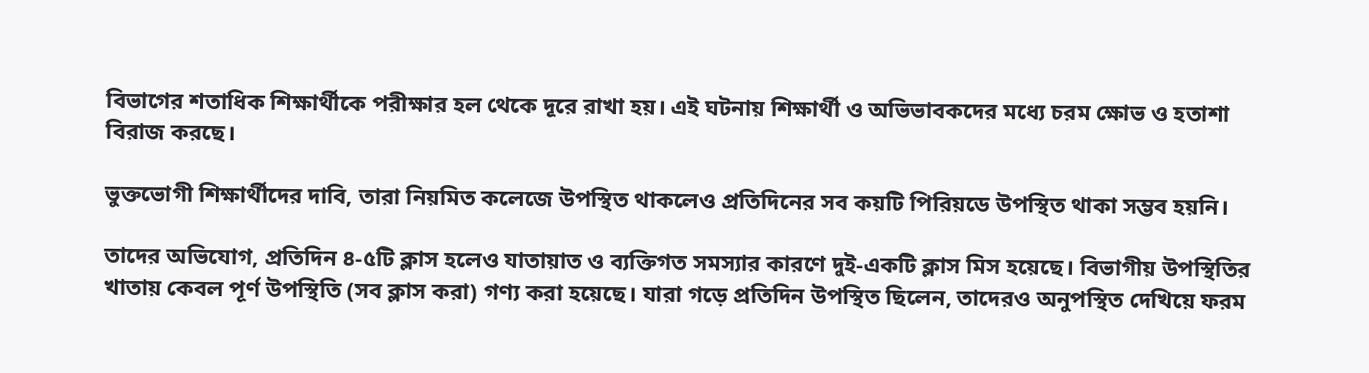বিভাগের শতাধিক শিক্ষার্থীকে পরীক্ষার হল থেকে দূরে রাখা হয়। এই ঘটনায় শিক্ষার্থী ও অভিভাবকদের মধ্যে চরম ক্ষোভ ও হতাশা বিরাজ করছে।

ভুক্তভোগী শিক্ষার্থীদের দাবি, তারা নিয়মিত কলেজে উপস্থিত থাকলেও প্রতিদিনের সব কয়টি পিরিয়ডে উপস্থিত থাকা সম্ভব হয়নি।

তাদের অভিযোগ, প্রতিদিন ৪-৫টি ক্লাস হলেও যাতায়াত ও ব্যক্তিগত সমস্যার কারণে দুই-একটি ক্লাস মিস হয়েছে। বিভাগীয় উপস্থিতির খাতায় কেবল পূর্ণ উপস্থিতি (সব ক্লাস করা) গণ্য করা হয়েছে। যারা গড়ে প্রতিদিন উপস্থিত ছিলেন, তাদেরও অনুপস্থিত দেখিয়ে ফরম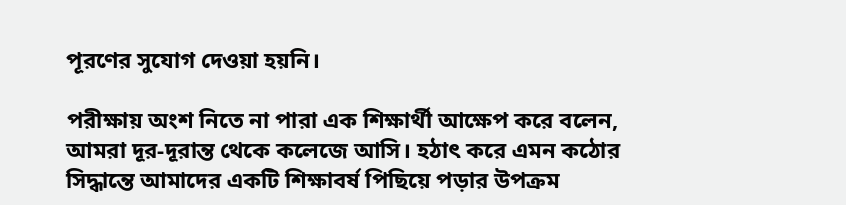পূরণের সুযোগ দেওয়া হয়নি।

পরীক্ষায় অংশ নিতে না পারা এক শিক্ষার্থী আক্ষেপ করে বলেন, আমরা দূর-দূরান্ত থেকে কলেজে আসি। হঠাৎ করে এমন কঠোর সিদ্ধান্তে আমাদের একটি শিক্ষাবর্ষ পিছিয়ে পড়ার উপক্রম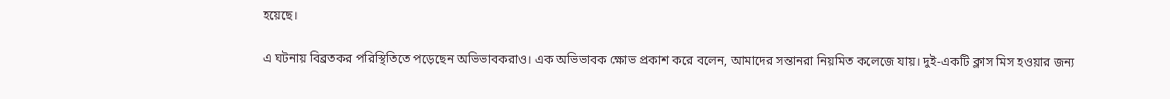হয়েছে।

এ ঘটনায় বিব্রতকর পরিস্থিতিতে পড়েছেন অভিভাবকরাও। এক অভিভাবক ক্ষোভ প্রকাশ করে বলেন, আমাদের সন্তানরা নিয়মিত কলেজে যায়। দুই-একটি ক্লাস মিস হওয়ার জন্য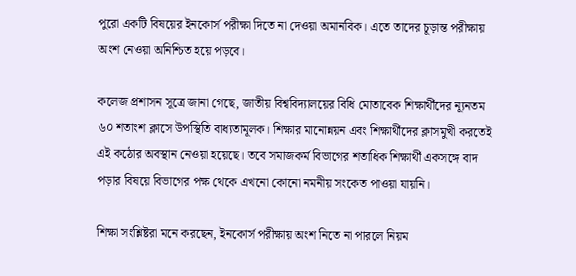পুরো একটি বিষয়ের ইনকোর্স পরীক্ষা দিতে না দেওয়া অমানবিক। এতে তাদের চূড়ান্ত পরীক্ষায় অংশ নেওয়া অনিশ্চিত হয়ে পড়বে।

কলেজ প্রশাসন সূত্রে জানা গেছে, জাতীয় বিশ্ববিদ্যালয়ের বিধি মোতাবেক শিক্ষার্থীদের ন্যূনতম ৬০ শতাংশ ক্লাসে উপস্থিতি বাধ্যতামূলক। শিক্ষার মানোন্নয়ন এবং শিক্ষার্থীদের ক্লাসমুখী করতেই এই কঠোর অবস্থান নেওয়া হয়েছে। তবে সমাজকর্ম বিভাগের শতাধিক শিক্ষার্থী একসঙ্গে বাদ পড়ার বিষয়ে বিভাগের পক্ষ থেকে এখনো কোনো নমনীয় সংকেত পাওয়া যায়নি।

শিক্ষা সংশ্লিষ্টরা মনে করছেন, ইনকোর্স পরীক্ষায় অংশ নিতে না পারলে নিয়ম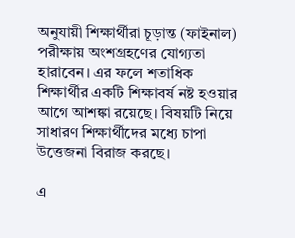অনুযায়ী শিক্ষার্থীরা চূড়ান্ত (ফাইনাল) পরীক্ষায় অংশগ্রহণের যোগ্যতা হারাবেন। এর ফলে শতাধিক শিক্ষার্থীর একটি শিক্ষাবর্ষ নষ্ট হওয়ার আগে আশঙ্কা রয়েছে। বিষয়টি নিয়ে সাধারণ শিক্ষার্থীদের মধ্যে চাপা উত্তেজনা বিরাজ করছে।

এ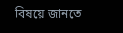বিষয়ে জানতে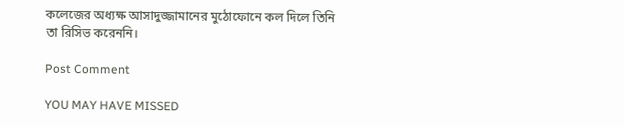কলেজের অধ্যক্ষ আসাদুজ্জামানের মুঠোফোনে কল দিলে তিনি তা রিসিভ করেননি।

Post Comment

YOU MAY HAVE MISSED